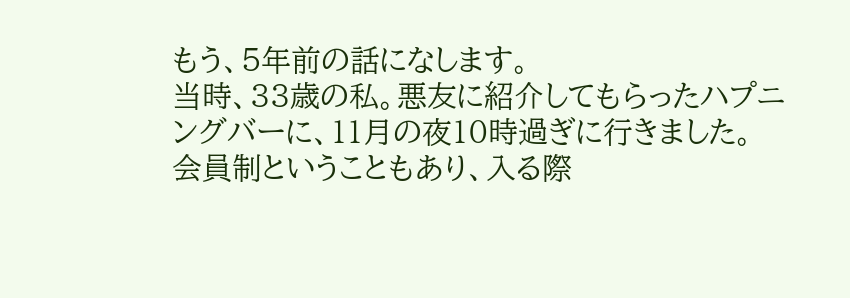もう、5年前の話になします。
当時、33歳の私。悪友に紹介してもらったハプニングバーに、11月の夜10時過ぎに行きました。
会員制ということもあり、入る際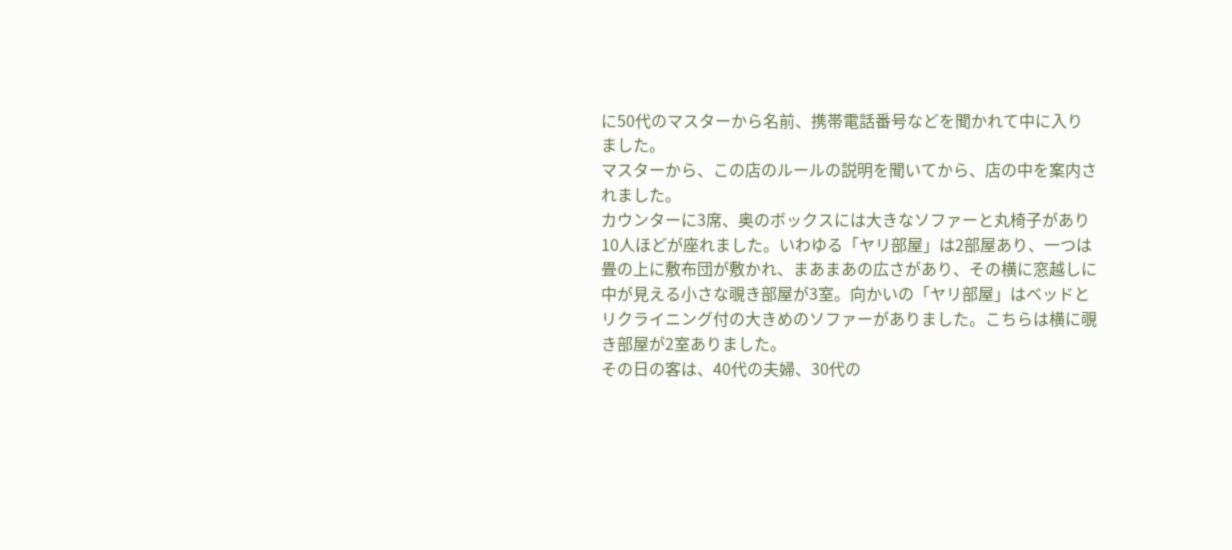に50代のマスターから名前、携帯電話番号などを聞かれて中に入りました。
マスターから、この店のルールの説明を聞いてから、店の中を案内されました。
カウンターに3席、奥のボックスには大きなソファーと丸椅子があり10人ほどが座れました。いわゆる「ヤリ部屋」は2部屋あり、一つは畳の上に敷布団が敷かれ、まあまあの広さがあり、その横に窓越しに中が見える小さな覗き部屋が3室。向かいの「ヤリ部屋」はベッドとリクライニング付の大きめのソファーがありました。こちらは横に覗き部屋が2室ありました。
その日の客は、40代の夫婦、30代の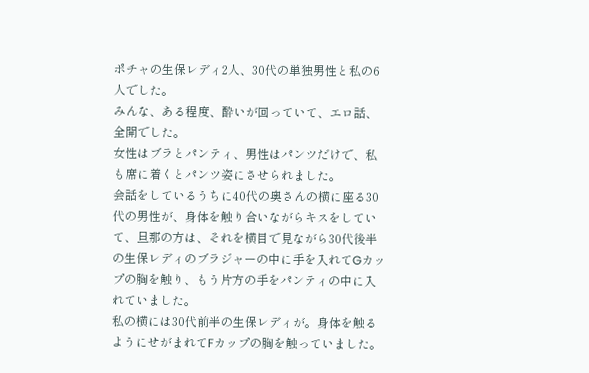ポチャの生保レディ2人、30代の単独男性と私の6人でした。
みんな、ある程度、酔いが回っていて、エロ話、全開でした。
女性はブラとパンティ、男性はパンツだけで、私も席に着くとパンツ姿にさせられました。
会話をしているうちに40代の奥さんの横に座る30代の男性が、身体を触り合いながらキスをしていて、旦那の方は、それを横目で見ながら30代後半の生保レディのブラジャーの中に手を入れてGカップの胸を触り、もう片方の手をパンティの中に入れていました。
私の横には30代前半の生保レディが。身体を触るようにせがまれてFカップの胸を触っていました。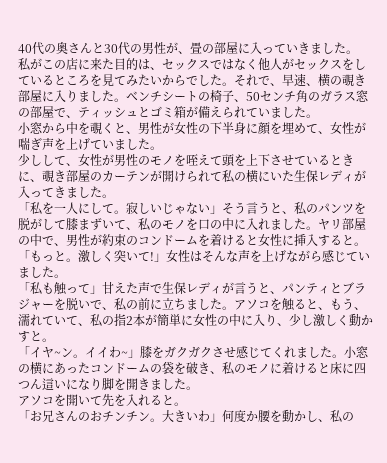40代の奥さんと30代の男性が、畳の部屋に入っていきました。
私がこの店に来た目的は、セックスではなく他人がセックスをしているところを見てみたいからでした。それで、早速、横の覗き部屋に入りました。ベンチシートの椅子、50センチ角のガラス窓の部屋で、ティッシュとゴミ箱が備えられていました。
小窓から中を覗くと、男性が女性の下半身に顔を埋めて、女性が喘ぎ声を上げていました。
少しして、女性が男性のモノを咥えて頭を上下させているときに、覗き部屋のカーテンが開けられて私の横にいた生保レディが入ってきました。
「私を一人にして。寂しいじゃない」そう言うと、私のパンツを脱がして膝まずいて、私のモノを口の中に入れました。ヤリ部屋の中で、男性が約束のコンドームを着けると女性に挿入すると。
「もっと。激しく突いて!」女性はそんな声を上げながら感じていました。
「私も触って」甘えた声で生保レディが言うと、パンティとブラジャーを脱いで、私の前に立ちました。アソコを触ると、もう、濡れていて、私の指2本が簡単に女性の中に入り、少し激しく動かすと。
「イヤ~ン。イイわ~」膝をガクガクさせ感じてくれました。小窓の横にあったコンドームの袋を破き、私のモノに着けると床に四つん這いになり脚を開きました。
アソコを開いて先を入れると。
「お兄さんのおチンチン。大きいわ」何度か腰を動かし、私の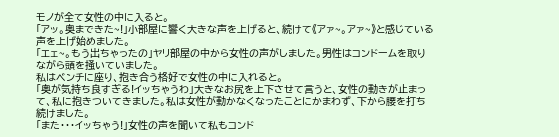モノが全て女性の中に入ると。
「アッ。奥まできた~!」小部屋に響く大きな声を上げると、続けて《アァ~。アァ~》と感じている声を上げ始めました。
「エェ~。もう出ちゃったの」ヤリ部屋の中から女性の声がしました。男性はコンドームを取りながら頭を掻いていました。
私はベンチに座り、抱き合う格好で女性の中に入れると。
「奥が気持ち良すぎる!イッちゃうわ」大きなお尻を上下させて言うと、女性の動きが止まって、私に抱きついてきました。私は女性が動かなくなったことにかまわず、下から腰を打ち続けました。
「また・・・イッちゃう!」女性の声を聞いて私もコンド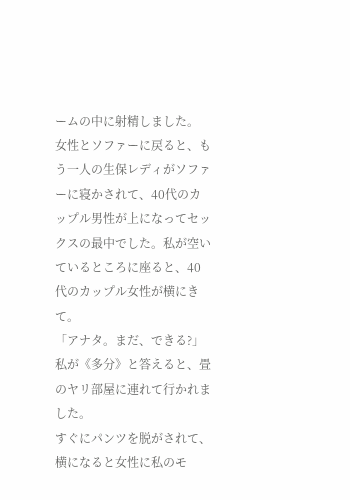ームの中に射精しました。
女性とソファーに戻ると、もう一人の生保レディがソファーに寝かされて、40代のカップル男性が上になってセックスの最中でした。私が空いているところに座ると、40代のカップル女性が横にきて。
「アナタ。まだ、できる?」私が《多分》と答えると、畳のヤリ部屋に連れて行かれました。
すぐにパンツを脱がされて、横になると女性に私のモ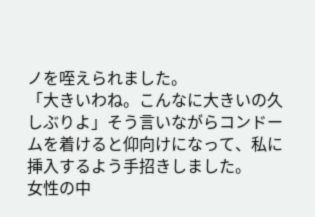ノを咥えられました。
「大きいわね。こんなに大きいの久しぶりよ」そう言いながらコンドームを着けると仰向けになって、私に挿入するよう手招きしました。
女性の中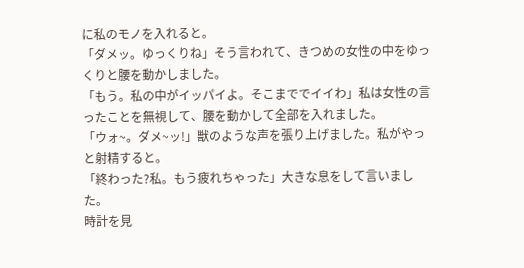に私のモノを入れると。
「ダメッ。ゆっくりね」そう言われて、きつめの女性の中をゆっくりと腰を動かしました。
「もう。私の中がイッパイよ。そこまででイイわ」私は女性の言ったことを無視して、腰を動かして全部を入れました。
「ウォ~。ダメ~ッ!」獣のような声を張り上げました。私がやっと射精すると。
「終わった?私。もう疲れちゃった」大きな息をして言いました。
時計を見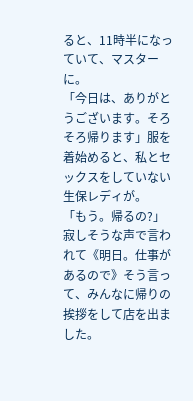ると、11時半になっていて、マスターに。
「今日は、ありがとうございます。そろそろ帰ります」服を着始めると、私とセックスをしていない生保レディが。
「もう。帰るの?」寂しそうな声で言われて《明日。仕事があるので》そう言って、みんなに帰りの挨拶をして店を出ました。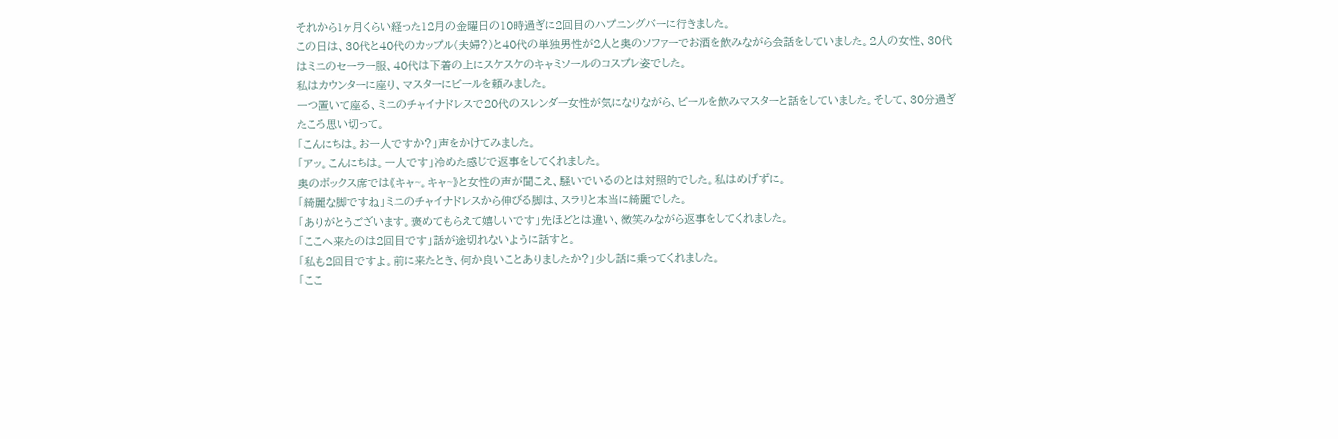それから1ヶ月くらい経った12月の金曜日の10時過ぎに2回目のハプニングバーに行きました。
この日は、30代と40代のカップル(夫婦?)と40代の単独男性が2人と奥のソファーでお酒を飲みながら会話をしていました。2人の女性、30代はミニのセーラー服、40代は下着の上にスケスケのキャミソールのコスプレ姿でした。
私はカウンターに座り、マスターにビールを頼みました。
一つ置いて座る、ミニのチャイナドレスで20代のスレンダー女性が気になりながら、ビールを飲みマスターと話をしていました。そして、30分過ぎたころ思い切って。
「こんにちは。お一人ですか?」声をかけてみました。
「アッ。こんにちは。一人です」冷めた感じで返事をしてくれました。
奥のボックス席では《キャ~。キャ~》と女性の声が聞こえ、騒いでいるのとは対照的でした。私はめげずに。
「綺麗な脚ですね」ミニのチャイナドレスから伸びる脚は、スラリと本当に綺麗でした。
「ありがとうございます。褒めてもらえて嬉しいです」先ほどとは違い、微笑みながら返事をしてくれました。
「ここへ来たのは2回目です」話が途切れないように話すと。
「私も2回目ですよ。前に来たとき、何か良いことありましたか?」少し話に乗ってくれました。
「ここ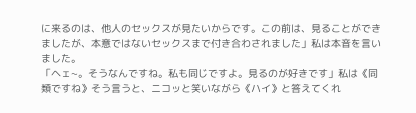に来るのは、他人のセックスが見たいからです。この前は、見ることができましたが、本意ではないセックスまで付き合わされました」私は本音を言いました。
「ヘェ~。そうなんですね。私も同じですよ。見るのが好きです」私は《同類ですね》そう言うと、ニコッと笑いながら《ハイ》と答えてくれ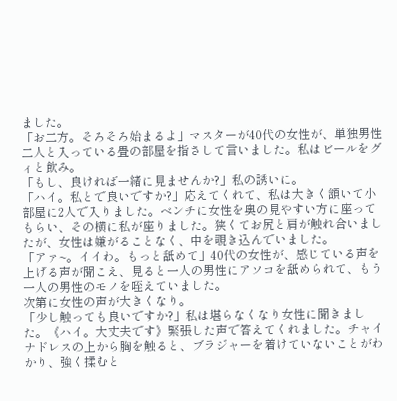ました。
「お二方。そろそろ始まるよ」マスターが40代の女性が、単独男性二人と入っている畳の部屋を指さして言いました。私はビールをグィと飲み。
「もし、良ければ一緒に見ませんか?」私の誘いに。
「ハイ。私とで良いですか?」応えてくれて、私は大きく頷いて小部屋に2人で入りました。ベンチに女性を奥の見やすい方に座ってもらい、その横に私が座りました。狭くてお尻と肩が触れ合いましたが、女性は嫌がることなく、中を覗き込んでいました。
「アァ~。イイわ。もっと舐めて」40代の女性が、感じている声を上げる声が聞こえ、見ると一人の男性にアソコを舐められて、もう一人の男性のモノを咥えていました。
次第に女性の声が大きくなり。
「少し触っても良いですか?」私は堪らなくなり女性に聞きました。《ハイ。大丈夫です》緊張した声で答えてくれました。チャイナドレスの上から胸を触ると、ブラジャーを着けていないことがわかり、強く揉むと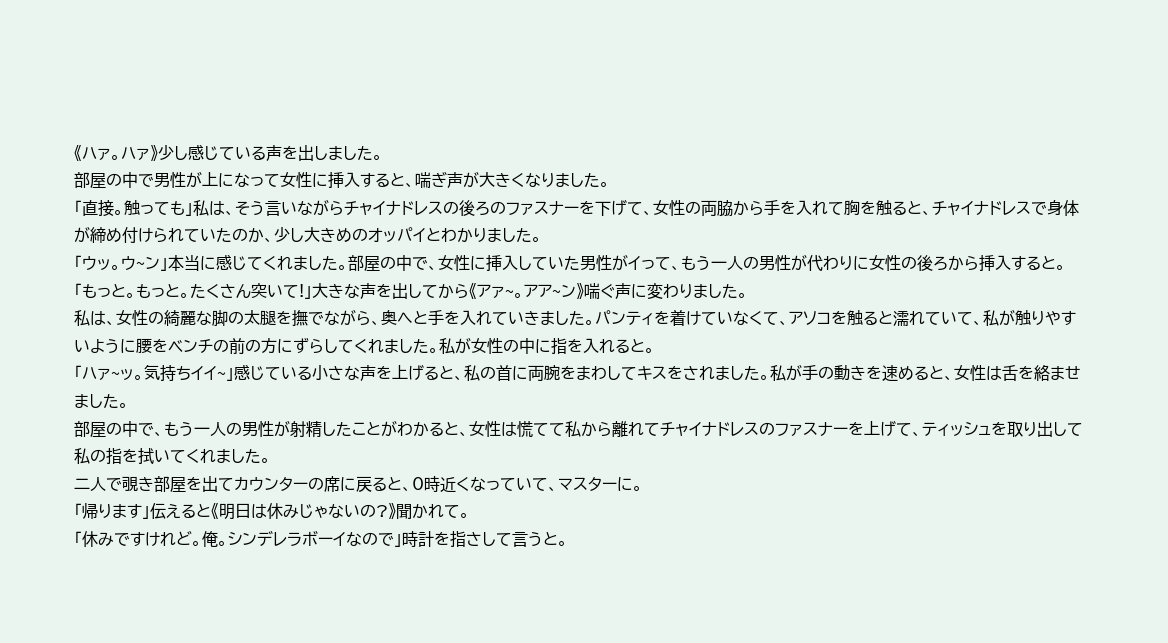《ハァ。ハァ》少し感じている声を出しました。
部屋の中で男性が上になって女性に挿入すると、喘ぎ声が大きくなりました。
「直接。触っても」私は、そう言いながらチャイナドレスの後ろのファスナーを下げて、女性の両脇から手を入れて胸を触ると、チャイナドレスで身体が締め付けられていたのか、少し大きめのオッパイとわかりました。
「ウッ。ウ~ン」本当に感じてくれました。部屋の中で、女性に挿入していた男性がイって、もう一人の男性が代わりに女性の後ろから挿入すると。
「もっと。もっと。たくさん突いて!」大きな声を出してから《アァ~。アア~ン》喘ぐ声に変わりました。
私は、女性の綺麗な脚の太腿を撫でながら、奥へと手を入れていきました。パンティを着けていなくて、アソコを触ると濡れていて、私が触りやすいように腰をベンチの前の方にずらしてくれました。私が女性の中に指を入れると。
「ハァ~ッ。気持ちイイ~」感じている小さな声を上げると、私の首に両腕をまわしてキスをされました。私が手の動きを速めると、女性は舌を絡ませました。
部屋の中で、もう一人の男性が射精したことがわかると、女性は慌てて私から離れてチャイナドレスのファスナーを上げて、ティッシュを取り出して私の指を拭いてくれました。
二人で覗き部屋を出てカウンターの席に戻ると、0時近くなっていて、マスターに。
「帰ります」伝えると《明日は休みじゃないの?》聞かれて。
「休みですけれど。俺。シンデレラボーイなので」時計を指さして言うと。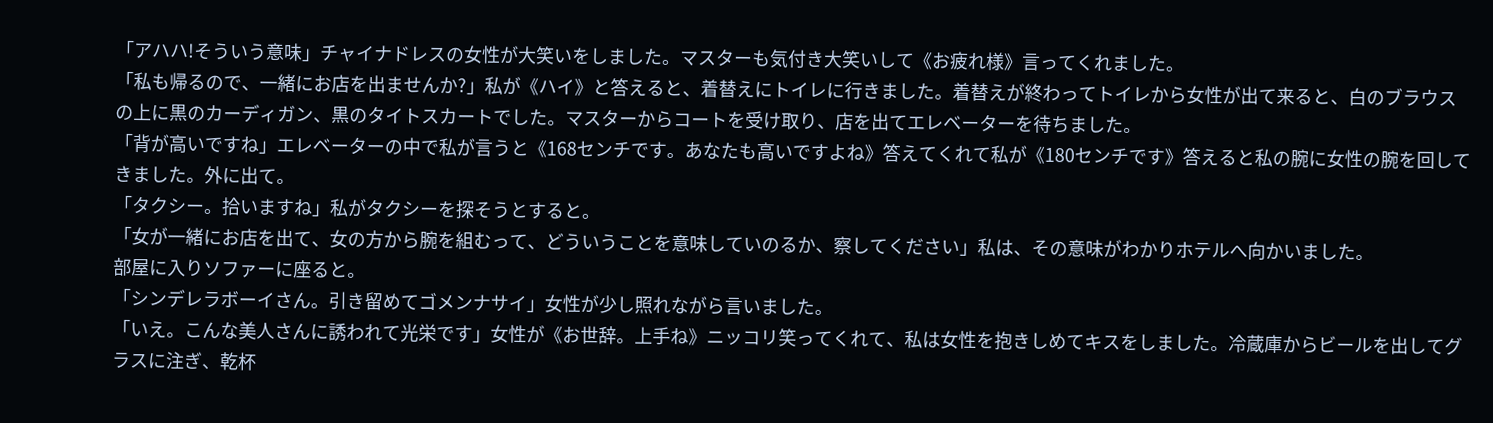「アハハ!そういう意味」チャイナドレスの女性が大笑いをしました。マスターも気付き大笑いして《お疲れ様》言ってくれました。
「私も帰るので、一緒にお店を出ませんか?」私が《ハイ》と答えると、着替えにトイレに行きました。着替えが終わってトイレから女性が出て来ると、白のブラウスの上に黒のカーディガン、黒のタイトスカートでした。マスターからコートを受け取り、店を出てエレベーターを待ちました。
「背が高いですね」エレベーターの中で私が言うと《168センチです。あなたも高いですよね》答えてくれて私が《180センチです》答えると私の腕に女性の腕を回してきました。外に出て。
「タクシー。拾いますね」私がタクシーを探そうとすると。
「女が一緒にお店を出て、女の方から腕を組むって、どういうことを意味していのるか、察してください」私は、その意味がわかりホテルへ向かいました。
部屋に入りソファーに座ると。
「シンデレラボーイさん。引き留めてゴメンナサイ」女性が少し照れながら言いました。
「いえ。こんな美人さんに誘われて光栄です」女性が《お世辞。上手ね》ニッコリ笑ってくれて、私は女性を抱きしめてキスをしました。冷蔵庫からビールを出してグラスに注ぎ、乾杯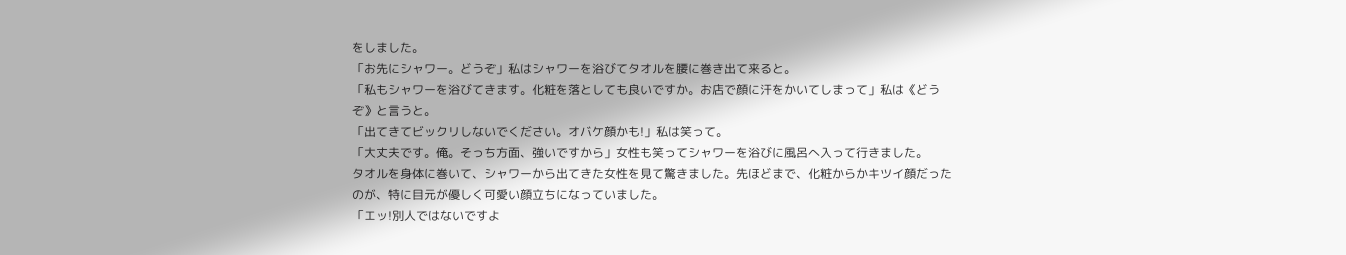をしました。
「お先にシャワー。どうぞ」私はシャワーを浴びてタオルを腰に巻き出て来ると。
「私もシャワーを浴びてきます。化粧を落としても良いですか。お店で顔に汗をかいてしまって」私は《どうぞ》と言うと。
「出てきてビックリしないでください。オバケ顔かも!」私は笑って。
「大丈夫です。俺。そっち方面、強いですから」女性も笑ってシャワーを浴びに風呂へ入って行きました。
タオルを身体に巻いて、シャワーから出てきた女性を見て驚きました。先ほどまで、化粧からかキツイ顔だったのが、特に目元が優しく可愛い顔立ちになっていました。
「エッ!別人ではないですよ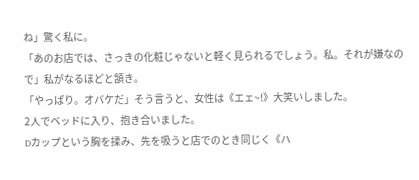ね」驚く私に。
「あのお店では、さっきの化粧じゃないと軽く見られるでしょう。私。それが嫌なので」私がなるほどと頷き。
「やっぱり。オバケだ」そう言うと、女性は《エェ~!》大笑いしました。
2人でベッドに入り、抱き合いました。
Dカップという胸を揉み、先を吸うと店でのとき同じく《ハ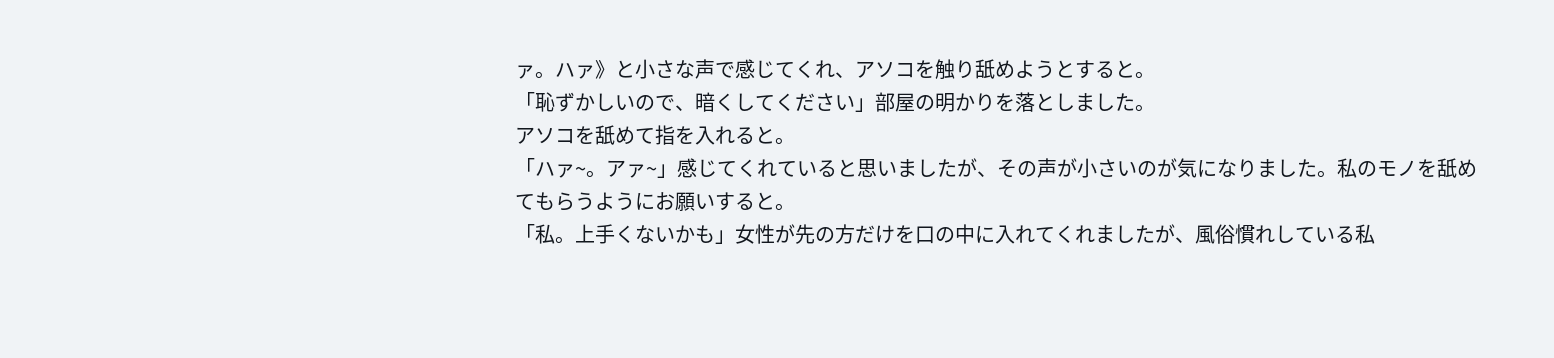ァ。ハァ》と小さな声で感じてくれ、アソコを触り舐めようとすると。
「恥ずかしいので、暗くしてください」部屋の明かりを落としました。
アソコを舐めて指を入れると。
「ハァ~。アァ~」感じてくれていると思いましたが、その声が小さいのが気になりました。私のモノを舐めてもらうようにお願いすると。
「私。上手くないかも」女性が先の方だけを口の中に入れてくれましたが、風俗慣れしている私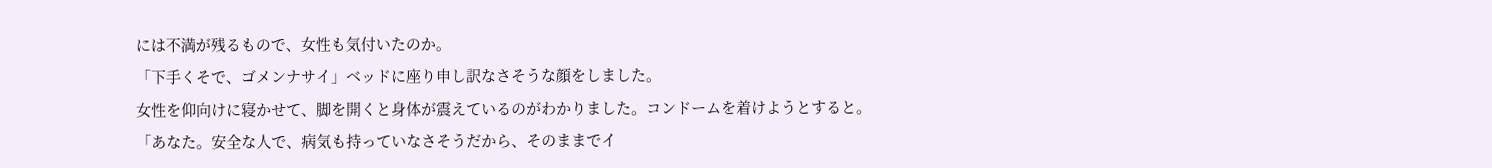には不満が残るもので、女性も気付いたのか。
「下手くそで、ゴメンナサイ」ベッドに座り申し訳なさそうな顔をしました。
女性を仰向けに寝かせて、脚を開くと身体が震えているのがわかりました。コンドームを着けようとすると。
「あなた。安全な人で、病気も持っていなさそうだから、そのままでイ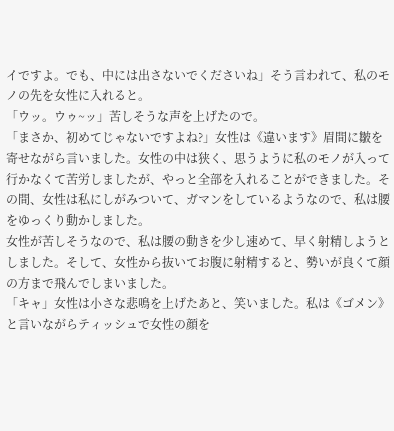イですよ。でも、中には出さないでくださいね」そう言われて、私のモノの先を女性に入れると。
「ウッ。ウゥ~ッ」苦しそうな声を上げたので。
「まさか、初めてじゃないですよね?」女性は《違います》眉間に皺を寄せながら言いました。女性の中は狭く、思うように私のモノが入って行かなくて苦労しましたが、やっと全部を入れることができました。その間、女性は私にしがみついて、ガマンをしているようなので、私は腰をゆっくり動かしました。
女性が苦しそうなので、私は腰の動きを少し速めて、早く射精しようとしました。そして、女性から抜いてお腹に射精すると、勢いが良くて顔の方まで飛んでしまいました。
「キャ」女性は小さな悲鳴を上げたあと、笑いました。私は《ゴメン》と言いながらティッシュで女性の顔を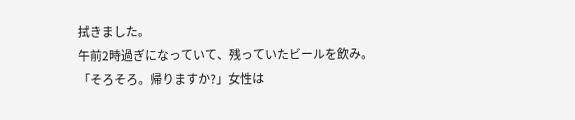拭きました。
午前2時過ぎになっていて、残っていたビールを飲み。
「そろそろ。帰りますか?」女性は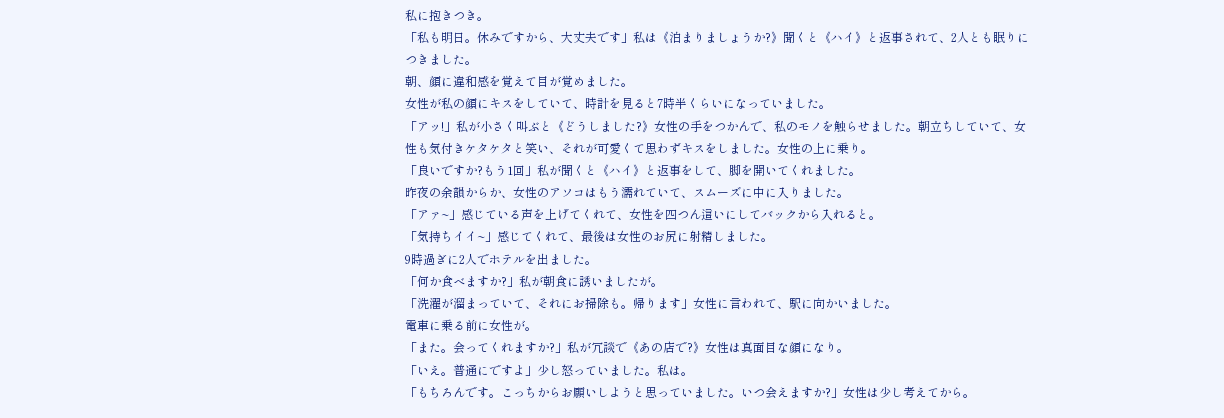私に抱きつき。
「私も明日。休みですから、大丈夫です」私は《泊まりましょうか?》聞くと《ハイ》と返事されて、2人とも眠りにつきました。
朝、顔に違和感を覚えて目が覚めました。
女性が私の顔にキスをしていて、時計を見ると7時半くらいになっていました。
「アッ!」私が小さく叫ぶと《どうしました?》女性の手をつかんで、私のモノを触らせました。朝立ちしていて、女性も気付きケタケタと笑い、それが可愛くて思わずキスをしました。女性の上に乗り。
「良いですか?もう1回」私が聞くと《ハイ》と返事をして、脚を開いてくれました。
昨夜の余韻からか、女性のアソコはもう濡れていて、スムーズに中に入りました。
「アァ~」感じている声を上げてくれて、女性を四つん這いにしてバックから入れると。
「気持ちイイ~」感じてくれて、最後は女性のお尻に射精しました。
9時過ぎに2人でホテルを出ました。
「何か食べますか?」私が朝食に誘いましたが。
「洗濯が溜まっていて、それにお掃除も。帰ります」女性に言われて、駅に向かいました。
電車に乗る前に女性が。
「また。会ってくれますか?」私が冗談で《あの店で?》女性は真面目な顔になり。
「いえ。普通にですよ」少し怒っていました。私は。
「もちろんです。こっちからお願いしようと思っていました。いつ会えますか?」女性は少し考えてから。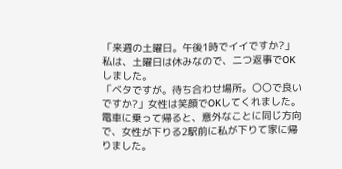「来週の土曜日。午後1時でイイですか?」私は、土曜日は休みなので、二つ返事でOKしました。
「ベタですが。待ち合わせ場所。〇〇で良いですか?」女性は笑顔でOKしてくれました。
電車に乗って帰ると、意外なことに同じ方向で、女性が下りる2駅前に私が下りて家に帰りました。